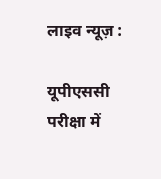लाइव न्यूज़ :

यूपीएससी परीक्षा में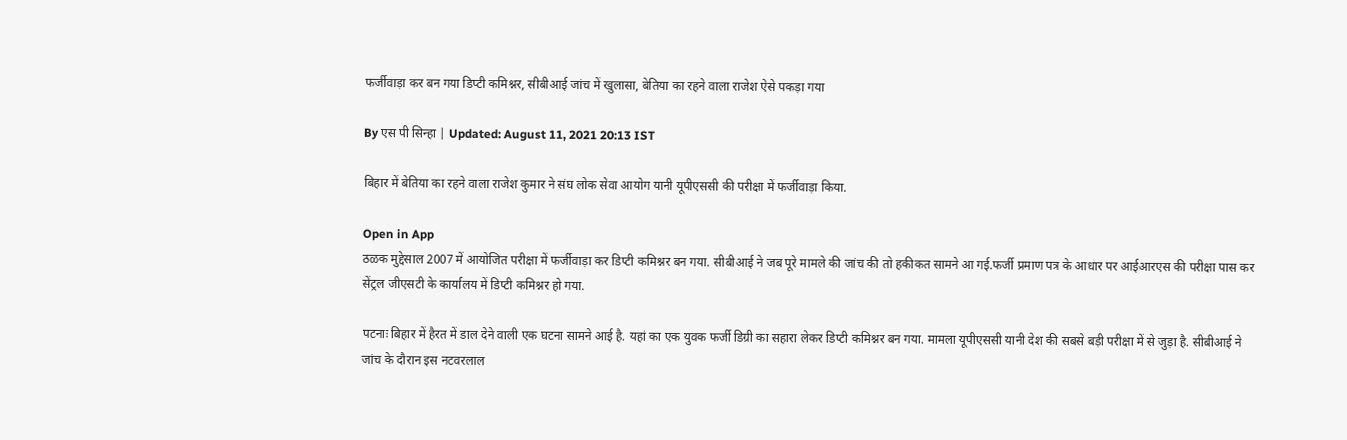फर्जीवाड़ा कर बन गया डिप्टी कमिश्नर, सीबीआई जांच में खुलासा, बेतिया का रहने वाला राजेश ऐसे पकड़ा गया

By एस पी सिन्हा | Updated: August 11, 2021 20:13 IST

बिहार में बेतिया का रहने वाला राजेश कुमार ने संघ लोक सेवा आयोग यानी यूपीएससी की परीक्षा में फर्जीवाड़ा किया.

Open in App
ठळक मुद्देसाल 2007 में आयोजित परीक्षा में फर्जीवाड़ा कर डिप्टी कमिश्नर बन गया. सीबीआई ने जब पूरे मामले की जांच की तो हकीकत सामने आ गई.फर्जी प्रमाण पत्र के आधार पर आईआरएस की परीक्षा पास कर सेंट्रल जीएसटी के कार्यालय में डिप्टी कमिश्नर हो गया.

पटनाः बिहार में हैरत में डाल देने वाली एक घटना सामने आई है. यहां का एक युवक फर्जी डिग्री का सहारा लेकर डिप्टी कमिश्नर बन गया. मामला यूपीएससी यानी देश की सबसे बड़ी परीक्षा में से जुड़ा है. सीबीआई ने जांच के दौरान इस नटवरलाल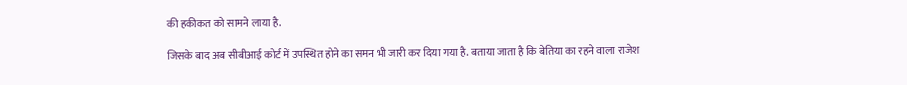की हकीकत को सामने लाया है.

जिसके बाद अब सीबीआई कोर्ट में उपस्थित होने का समन भी जारी कर दिया गया है. बताया जाता है कि बेतिया का रहने वाला राजेश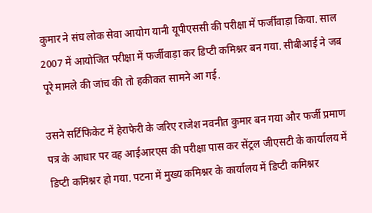कुमार ने संघ लोक सेवा आयोग यानी यूपीएससी की परीक्षा में फर्जीवाड़ा किया. साल 2007 में आयोजित परीक्षा में फर्जीवाड़ा कर डिप्टी कमिश्नर बन गया. सीबीआई ने जब पूरे मामले की जांच की तो हकीकत सामने आ गई.

उसने सर्टिफिकेट में हेराफेरी के जरिए राजेश नवनीत कुमार बन गया और फर्जी प्रमाण पत्र के आधार पर वह आईआरएस की परीक्षा पास कर सेंट्रल जीएसटी के कार्यालय में डिप्टी कमिश्नर हो गया. पटना में मुख्य कमिश्नर के कार्यालय में डिप्टी कमिश्नर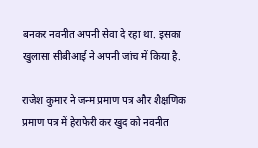बनकर नवनीत अपनी सेवा दे रहा था. इसका खुलासा सीबीआई ने अपनी जांच में किया है.

राजेश कुमार ने जन्म प्रमाण पत्र और शैक्षणिक प्रमाण पत्र में हेराफेरी कर खुद को नवनीत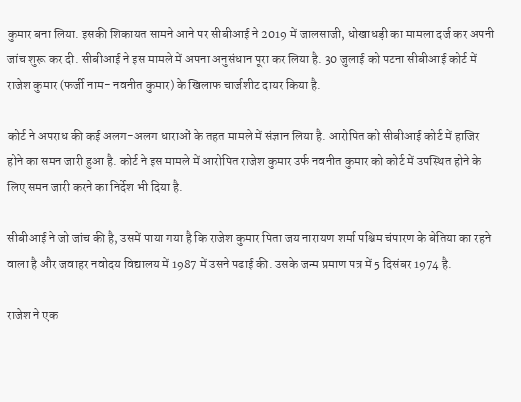कुमार बना लिया. इसकी शिकायत सामने आने पर सीबीआई ने 2019 में जालसाजी, धोखाधड़ी का मामला दर्ज कर अपनी जांच शुरू कर दी. सीबीआई ने इस मामले में अपना अनुसंधान पूरा कर लिया है. 30 जुलाई को पटना सीबीआई कोर्ट में राजेश कुमार (फर्जी नाम- नवनीत कुमार) के खिलाफ चार्जशीट दायर किया है.

कोर्ट ने अपराध की कई अलग-अलग धाराओं के तहत मामले में संज्ञान लिया है. आरोपित को सीबीआई कोर्ट में हाजिर होने का समन जारी हुआ है. कोर्ट ने इस मामले में आरोपित राजेश कुमार उर्फ नवनीत कुमार को कोर्ट में उपस्थित होने के लिए समन जारी करने का निर्देश भी दिया है.

सीबीआई ने जो जांच की है, उसमें पाया गया है कि राजेश कुमार पिता जय नारायण शर्मा पश्चिम चंपारण के बेतिया का रहने वाला है और जवाहर नवोदय विद्यालय में 1987 में उसने पढाई की. उसके जन्म प्रमाण पत्र में 5 दिसंबर 1974 है.

राजेश ने एक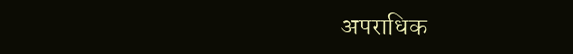अपराधिक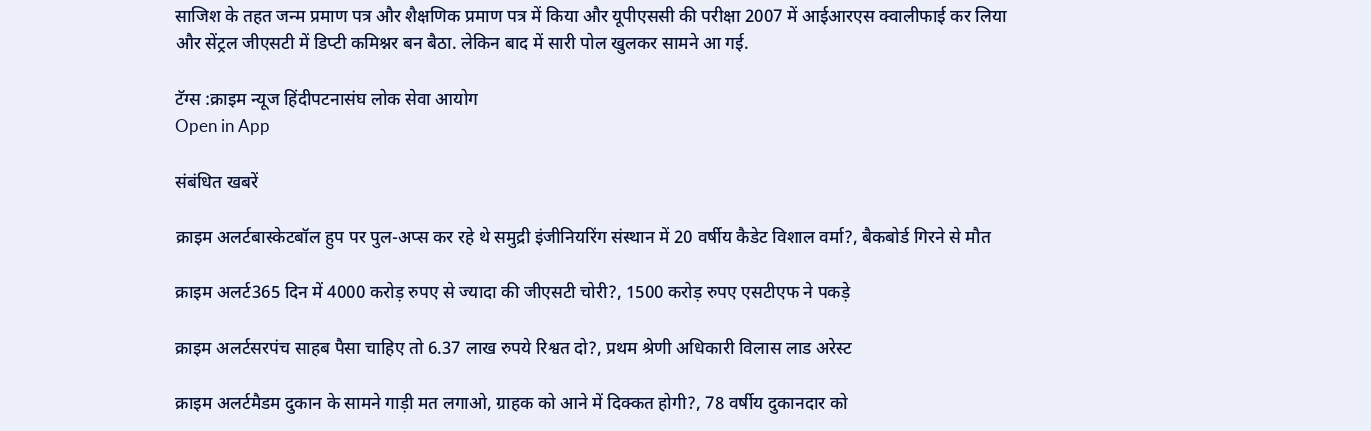साजिश के तहत जन्म प्रमाण पत्र और शैक्षणिक प्रमाण पत्र में किया और यूपीएससी की परीक्षा 2007 में आईआरएस क्वालीफाई कर लिया और सेंट्रल जीएसटी में डिप्टी कमिश्नर बन बैठा. लेकिन बाद में सारी पोल खुलकर सामने आ गई.

टॅग्स :क्राइम न्यूज हिंदीपटनासंघ लोक सेवा आयोग
Open in App

संबंधित खबरें

क्राइम अलर्टबास्केटबॉल हुप पर पुल-अप्स कर रहे थे समुद्री इंजीनियरिंग संस्थान में 20 वर्षीय कैडेट विशाल वर्मा?, बैकबोर्ड गिरने से मौत

क्राइम अलर्ट365 दिन में 4000 करोड़ रुपए से ज्यादा की जीएसटी चोरी?, 1500 करोड़ रुपए एसटीएफ ने पकड़े

क्राइम अलर्टसरपंच साहब पैसा चाहिए तो 6.37 लाख रुपये रिश्वत दो?, प्रथम श्रेणी अधिकारी विलास लाड अरेस्ट

क्राइम अलर्टमैडम दुकान के सामने गाड़ी मत लगाओ, ग्राहक को आने में दिक्कत होगी?, 78 वर्षीय दुकानदार को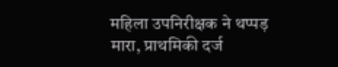महिला उपनिरीक्षक ने थप्पड़ मारा, प्राथमिकी दर्ज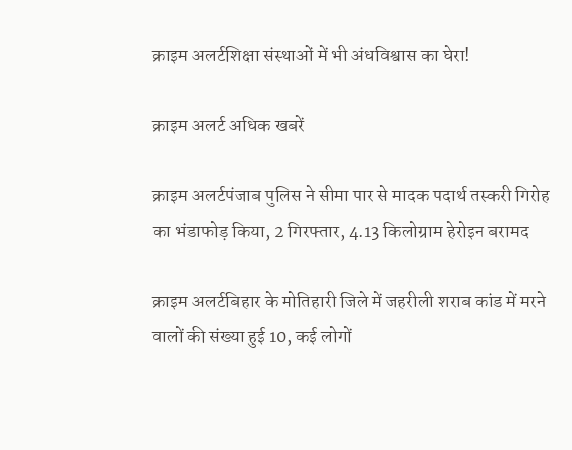क्राइम अलर्टशिक्षा संस्थाओं में भी अंधविश्वास का घेरा!

क्राइम अलर्ट अधिक खबरें

क्राइम अलर्टपंजाब पुलिस ने सीमा पार से मादक पदार्थ तस्करी गिरोह का भंडाफोड़ किया, 2 गिरफ्तार, 4.13 किलोग्राम हेरोइन बरामद

क्राइम अलर्टबिहार के मोतिहारी जिले में जहरीली शराब कांड में मरने वालों की संख्या हुई 10, कई लोगों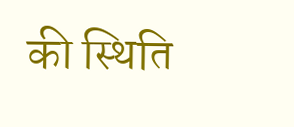की स्थिति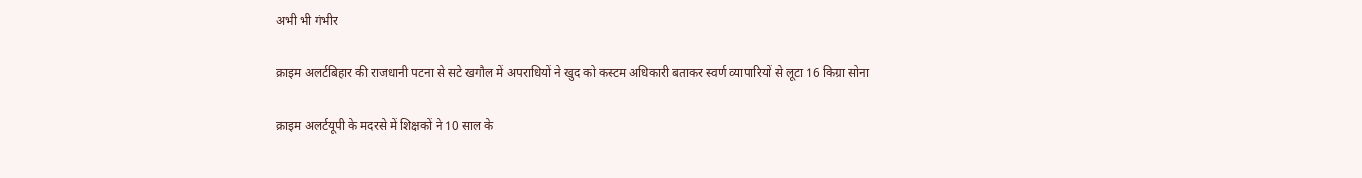अभी भी गंभीर

क्राइम अलर्टबिहार की राजधानी पटना से सटे खगौल में अपराधियों ने खुद को कस्टम अधिकारी बताकर स्वर्ण व्यापारियों से लूटा 16 किग्रा सोना

क्राइम अलर्टयूपी के मदरसे में शिक्षकों ने 10 साल के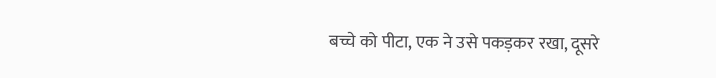बच्चे को पीटा, एक ने उसे पकड़कर रखा, दूसरे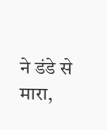ने डंडे से मारा,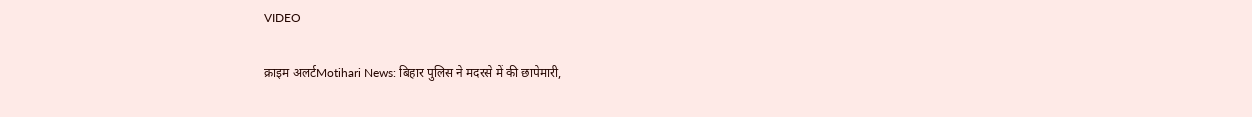VIDEO

क्राइम अलर्टMotihari News: बिहार पुलिस ने मदरसे में की छापेमारी,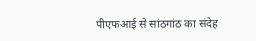पीएफआई से सांठगांठ का संदेह